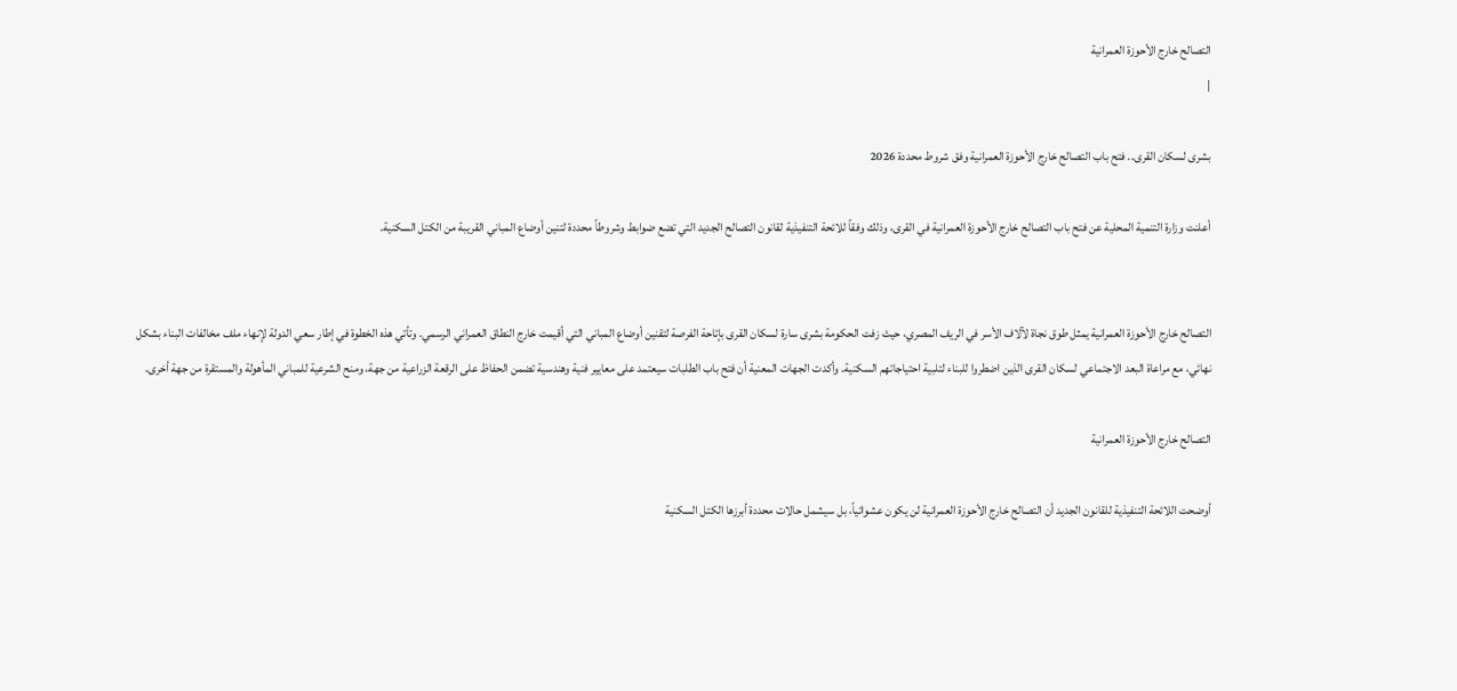التصالح خارج الأحوزة العمرانية
|

بشرى لسكان القرى.. فتح باب التصالح خارج الأحوزة العمرانية وفق شروط محددة 2026

أعلنت وزارة التنمية المحلية عن فتح باب التصالح خارج الأحوزة العمرانية في القرى، وذلك وفقاً للائحة التنفيذية لقانون التصالح الجديد التي تضع ضوابط وشروطاً محددة لتنين أوضاع المباني القريبة من الكتل السكنية.


التصالح خارج الأحوزة العمرانية يمثل طوق نجاة لآلاف الأسر في الريف المصري، حيث زفت الحكومة بشرى سارة لسكان القرى بإتاحة الفرصة لتقنين أوضاع المباني التي أقيمت خارج النطاق العمراني الرسمي. وتأتي هذه الخطوة في إطار سعي الدولة لإنهاء ملف مخالفات البناء بشكل نهائي، مع مراعاة البعد الاجتماعي لسكان القرى الذين اضطروا للبناء لتلبية احتياجاتهم السكنية. وأكدت الجهات المعنية أن فتح باب الطلبات سيعتمد على معايير فنية وهندسية تضمن الحفاظ على الرقعة الزراعية من جهة، ومنح الشرعية للمباني المأهولة والمستقرة من جهة أخرى.

التصالح خارج الأحوزة العمرانية

أوضحت اللائحة التنفيذية للقانون الجديد أن التصالح خارج الأحوزة العمرانية لن يكون عشوائياً، بل سيشمل حالات محددة أبرزها الكتل السكنية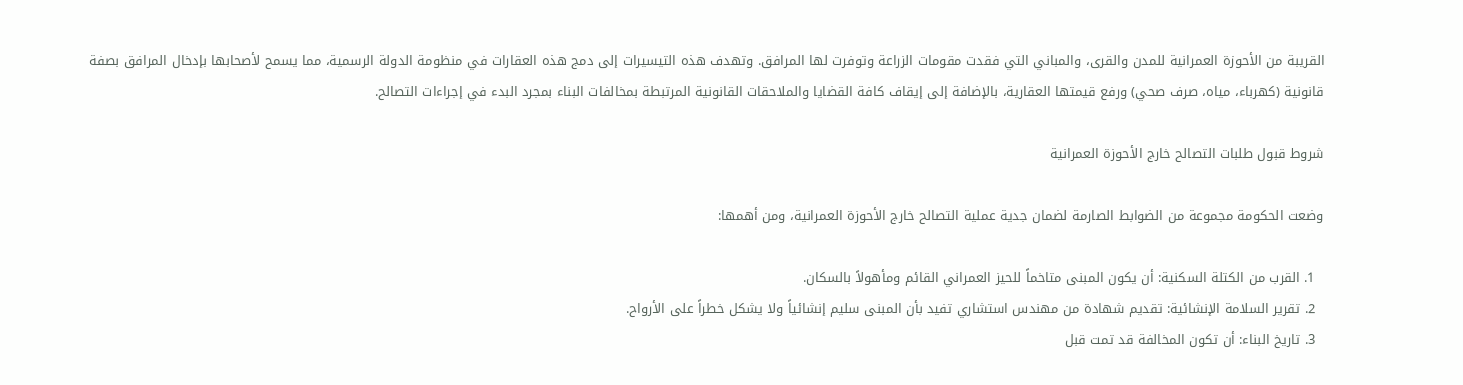القريبة من الأحوزة العمرانية للمدن والقرى، والمباني التي فقدت مقومات الزراعة وتوفرت لها المرافق. وتهدف هذه التيسيرات إلى دمج هذه العقارات في منظومة الدولة الرسمية، مما يسمح لأصحابها بإدخال المرافق بصفة قانونية (كهرباء، مياه، صرف صحي) ورفع قيمتها العقارية، بالإضافة إلى إيقاف كافة القضايا والملاحقات القانونية المرتبطة بمخالفات البناء بمجرد البدء في إجراءات التصالح.

شروط قبول طلبات التصالح خارج الأحوزة العمرانية

وضعت الحكومة مجموعة من الضوابط الصارمة لضمان جدية عملية التصالح خارج الأحوزة العمرانية، ومن أهمها:

  1. القرب من الكتلة السكنية: أن يكون المبنى متاخماً للحيز العمراني القائم ومأهولاً بالسكان.
  2. تقرير السلامة الإنشائية: تقديم شهادة من مهندس استشاري تفيد بأن المبنى سليم إنشائياً ولا يشكل خطراً على الأرواح.
  3. تاريخ البناء: أن تكون المخالفة قد تمت قبل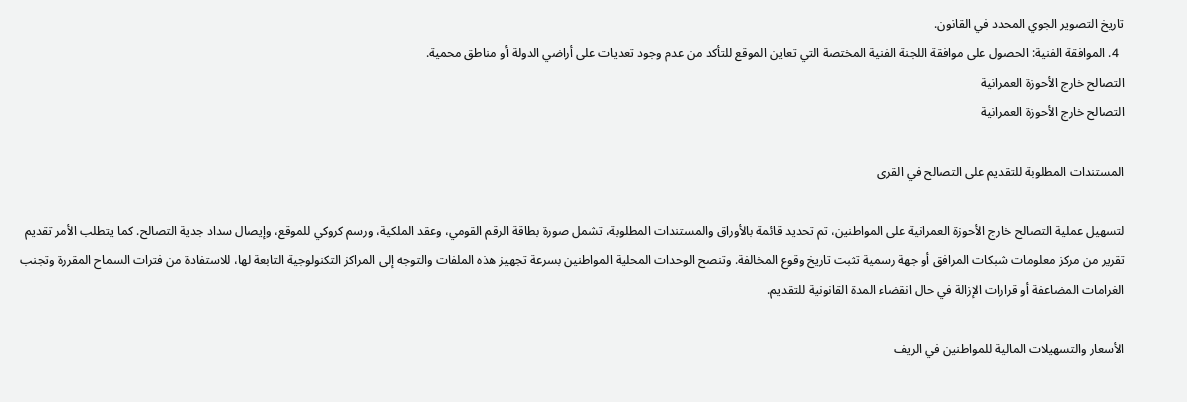تاريخ التصوير الجوي المحدد في القانون.
  4. الموافقة الفنية: الحصول على موافقة اللجنة الفنية المختصة التي تعاين الموقع للتأكد من عدم وجود تعديات على أراضي الدولة أو مناطق محمية.
التصالح خارج الأحوزة العمرانية
التصالح خارج الأحوزة العمرانية

المستندات المطلوبة للتقديم على التصالح في القرى

لتسهيل عملية التصالح خارج الأحوزة العمرانية على المواطنين، تم تحديد قائمة بالأوراق والمستندات المطلوبة، تشمل صورة بطاقة الرقم القومي، وعقد الملكية، ورسم كروكي للموقع، وإيصال سداد جدية التصالح. كما يتطلب الأمر تقديم تقرير من مركز معلومات شبكات المرافق أو جهة رسمية تثبت تاريخ وقوع المخالفة. وتنصح الوحدات المحلية المواطنين بسرعة تجهيز هذه الملفات والتوجه إلى المراكز التكنولوجية التابعة لها، للاستفادة من فترات السماح المقررة وتجنب الغرامات المضاعفة أو قرارات الإزالة في حال انقضاء المدة القانونية للتقديم.

الأسعار والتسهيلات المالية للمواطنين في الريف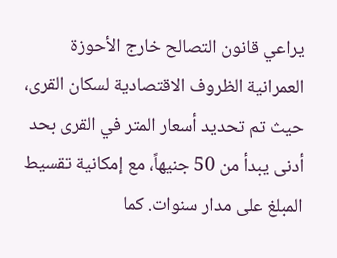يراعي قانون التصالح خارج الأحوزة العمرانية الظروف الاقتصادية لسكان القرى، حيث تم تحديد أسعار المتر في القرى بحد أدنى يبدأ من 50 جنيهاً، مع إمكانية تقسيط المبلغ على مدار سنوات. كما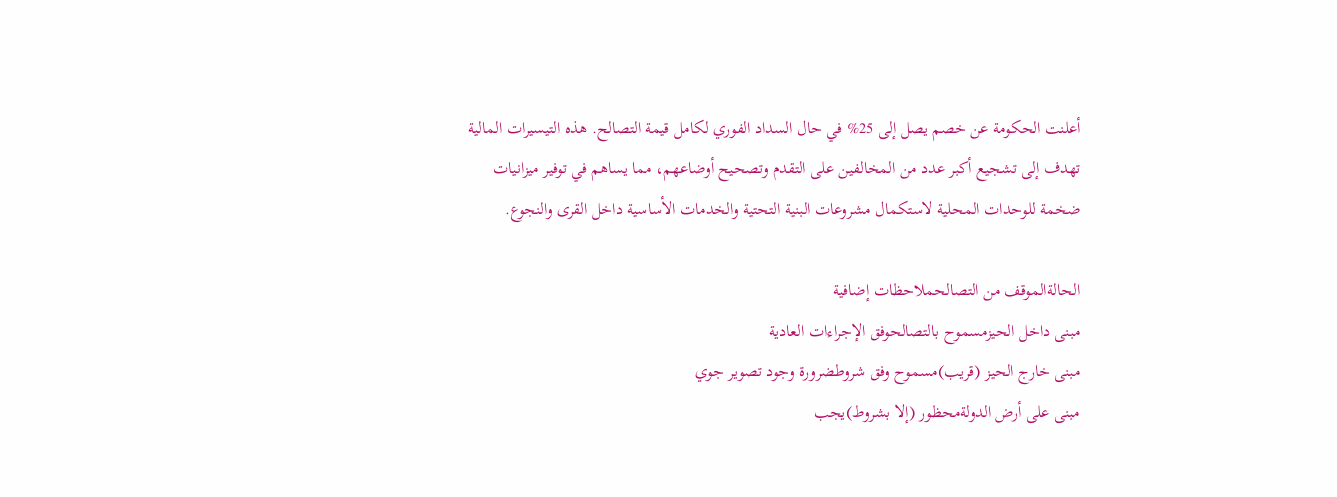أعلنت الحكومة عن خصم يصل إلى 25% في حال السداد الفوري لكامل قيمة التصالح. هذه التيسيرات المالية تهدف إلى تشجيع أكبر عدد من المخالفين على التقدم وتصحيح أوضاعهم، مما يساهم في توفير ميزانيات ضخمة للوحدات المحلية لاستكمال مشروعات البنية التحتية والخدمات الأساسية داخل القرى والنجوع.

الحالةالموقف من التصالحملاحظات إضافية
مبنى داخل الحيزمسموح بالتصالحوفق الإجراءات العادية
مبنى خارج الحيز (قريب)مسموح وفق شروطضرورة وجود تصوير جوي
مبنى على أرض الدولةمحظور (إلا بشروط)يجب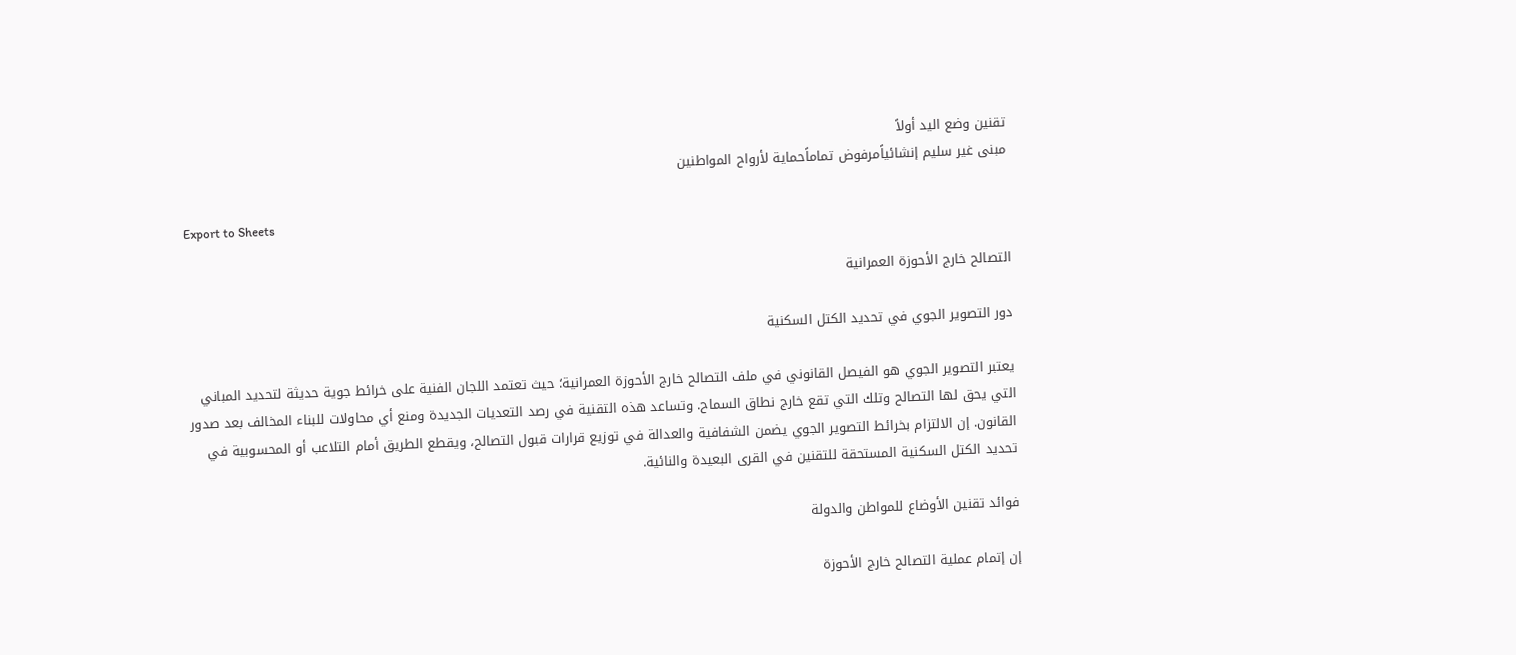تقنين وضع اليد أولاً
مبنى غير سليم إنشائياًمرفوض تماماًحماية لأرواح المواطنين

Export to Sheets

التصالح خارج الأحوزة العمرانية

دور التصوير الجوي في تحديد الكتل السكنية

يعتبر التصوير الجوي هو الفيصل القانوني في ملف التصالح خارج الأحوزة العمرانية؛ حيث تعتمد اللجان الفنية على خرائط جوية حديثة لتحديد المباني التي يحق لها التصالح وتلك التي تقع خارج نطاق السماح. وتساعد هذه التقنية في رصد التعديات الجديدة ومنع أي محاولات للبناء المخالف بعد صدور القانون. إن الالتزام بخرائط التصوير الجوي يضمن الشفافية والعدالة في توزيع قرارات قبول التصالح، ويقطع الطريق أمام التلاعب أو المحسوبية في تحديد الكتل السكنية المستحقة للتقنين في القرى البعيدة والنائية.

فوائد تقنين الأوضاع للمواطن والدولة

إن إتمام عملية التصالح خارج الأحوزة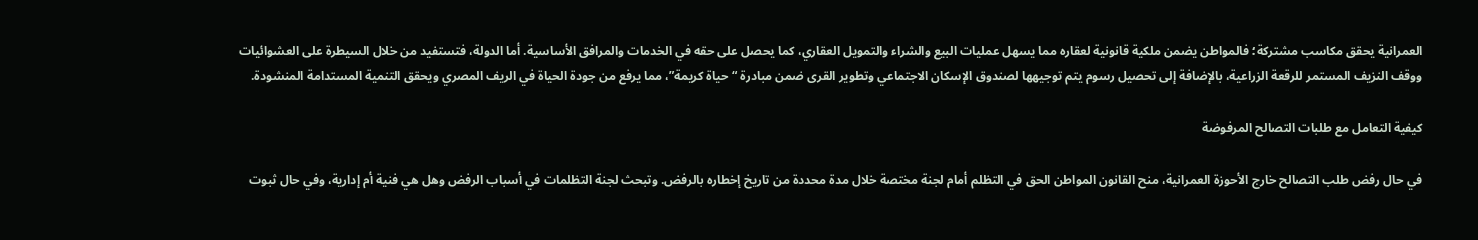العمرانية يحقق مكاسب مشتركة؛ فالمواطن يضمن ملكية قانونية لعقاره مما يسهل عمليات البيع والشراء والتمويل العقاري، كما يحصل على حقه في الخدمات والمرافق الأساسية. أما الدولة، فتستفيد من خلال السيطرة على العشوائيات ووقف النزيف المستمر للرقعة الزراعية، بالإضافة إلى تحصيل رسوم يتم توجيهها لصندوق الإسكان الاجتماعي وتطوير القرى ضمن مبادرة “حياة كريمة”، مما يرفع من جودة الحياة في الريف المصري ويحقق التنمية المستدامة المنشودة.

كيفية التعامل مع طلبات التصالح المرفوضة

في حال رفض طلب التصالح خارج الأحوزة العمرانية، منح القانون المواطن الحق في التظلم أمام لجنة مختصة خلال مدة محددة من تاريخ إخطاره بالرفض. وتبحث لجنة التظلمات في أسباب الرفض وهل هي فنية أم إدارية، وفي حال ثبوت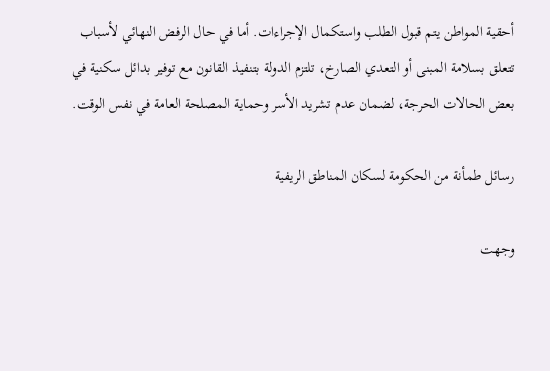أحقية المواطن يتم قبول الطلب واستكمال الإجراءات. أما في حال الرفض النهائي لأسباب تتعلق بسلامة المبنى أو التعدي الصارخ، تلتزم الدولة بتنفيذ القانون مع توفير بدائل سكنية في بعض الحالات الحرجة، لضمان عدم تشريد الأسر وحماية المصلحة العامة في نفس الوقت.

رسائل طمأنة من الحكومة لسكان المناطق الريفية

وجهت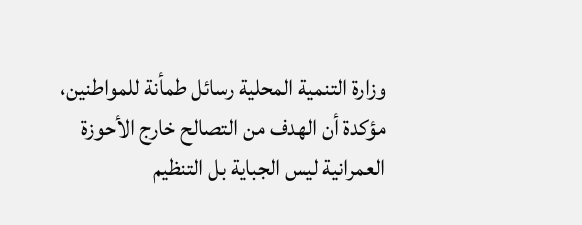وزارة التنمية المحلية رسائل طمأنة للمواطنين، مؤكدة أن الهدف من التصالح خارج الأحوزة العمرانية ليس الجباية بل التنظيم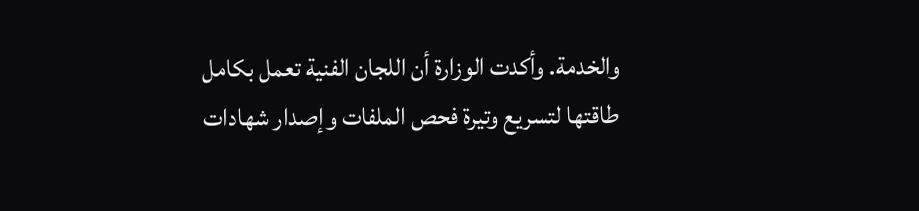والخدمة. وأكدت الوزارة أن اللجان الفنية تعمل بكامل طاقتها لتسريع وتيرة فحص الملفات وإصدار شهادات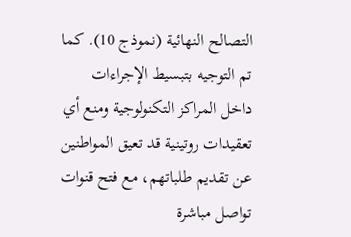التصالح النهائية (نموذج 10). كما تم التوجيه بتبسيط الإجراءات داخل المراكز التكنولوجية ومنع أي تعقيدات روتينية قد تعيق المواطنين عن تقديم طلباتهم، مع فتح قنوات تواصل مباشرة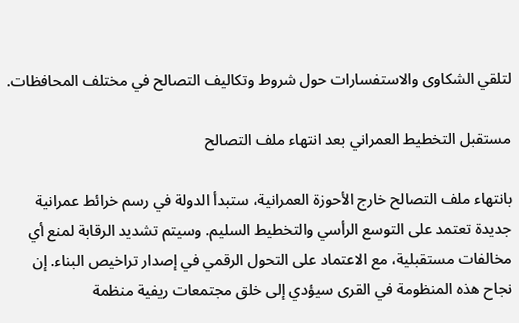لتلقي الشكاوى والاستفسارات حول شروط وتكاليف التصالح في مختلف المحافظات.

مستقبل التخطيط العمراني بعد انتهاء ملف التصالح

بانتهاء ملف التصالح خارج الأحوزة العمرانية، ستبدأ الدولة في رسم خرائط عمرانية جديدة تعتمد على التوسع الرأسي والتخطيط السليم. وسيتم تشديد الرقابة لمنع أي مخالفات مستقبلية، مع الاعتماد على التحول الرقمي في إصدار تراخيص البناء. إن نجاح هذه المنظومة في القرى سيؤدي إلى خلق مجتمعات ريفية منظمة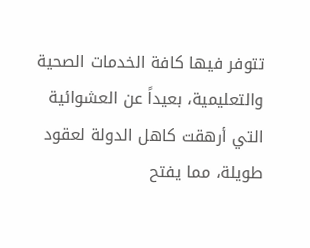تتوفر فيها كافة الخدمات الصحية والتعليمية، بعيداً عن العشوائية التي أرهقت كاهل الدولة لعقود طويلة، مما يفتح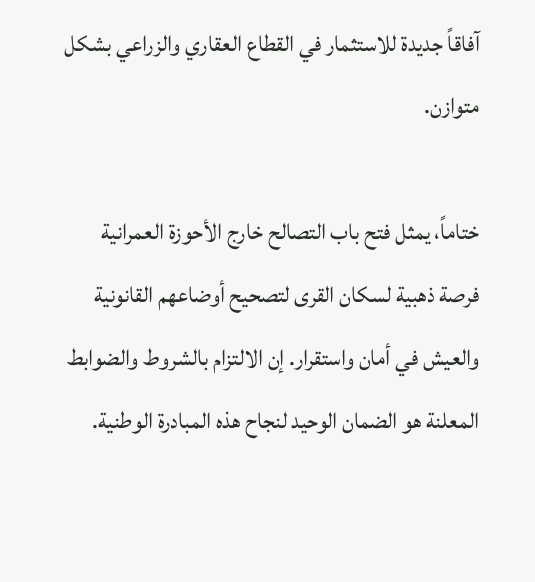آفاقاً جديدة للاستثمار في القطاع العقاري والزراعي بشكل متوازن.

ختاماً، يمثل فتح باب التصالح خارج الأحوزة العمرانية فرصة ذهبية لسكان القرى لتصحيح أوضاعهم القانونية والعيش في أمان واستقرار. إن الالتزام بالشروط والضوابط المعلنة هو الضمان الوحيد لنجاح هذه المبادرة الوطنية.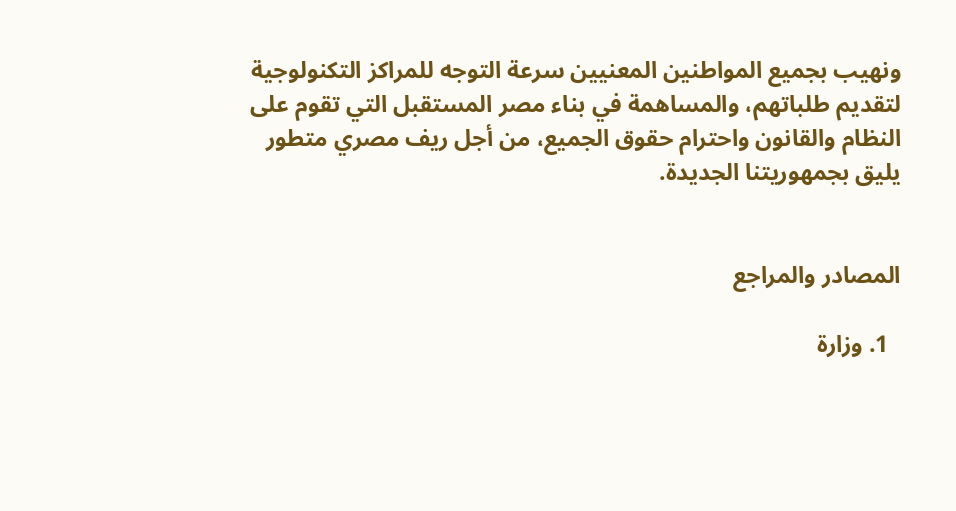ونهيب بجميع المواطنين المعنيين سرعة التوجه للمراكز التكنولوجية لتقديم طلباتهم، والمساهمة في بناء مصر المستقبل التي تقوم على النظام والقانون واحترام حقوق الجميع، من أجل ريف مصري متطور يليق بجمهوريتنا الجديدة.


المصادر والمراجع

  1. وزارة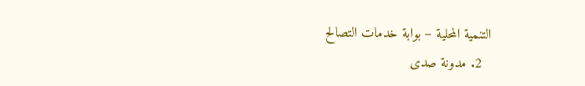التنمية المحلية – بوابة خدمات التصالح
  2. مدونة صدى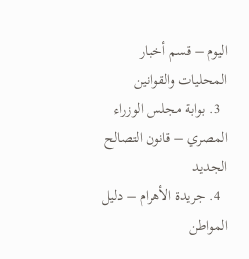اليوم – قسم أخبار المحليات والقوانين
  3. بوابة مجلس الوزراء المصري – قانون التصالح الجديد
  4. جريدة الأهرام – دليل المواطن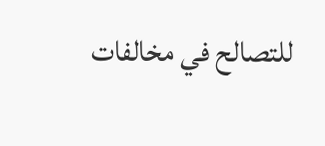للتصالح في مخالفات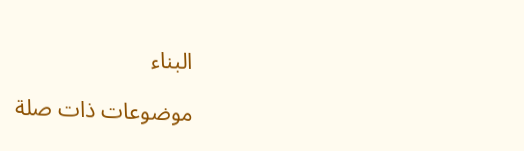البناء

موضوعات ذات صلة